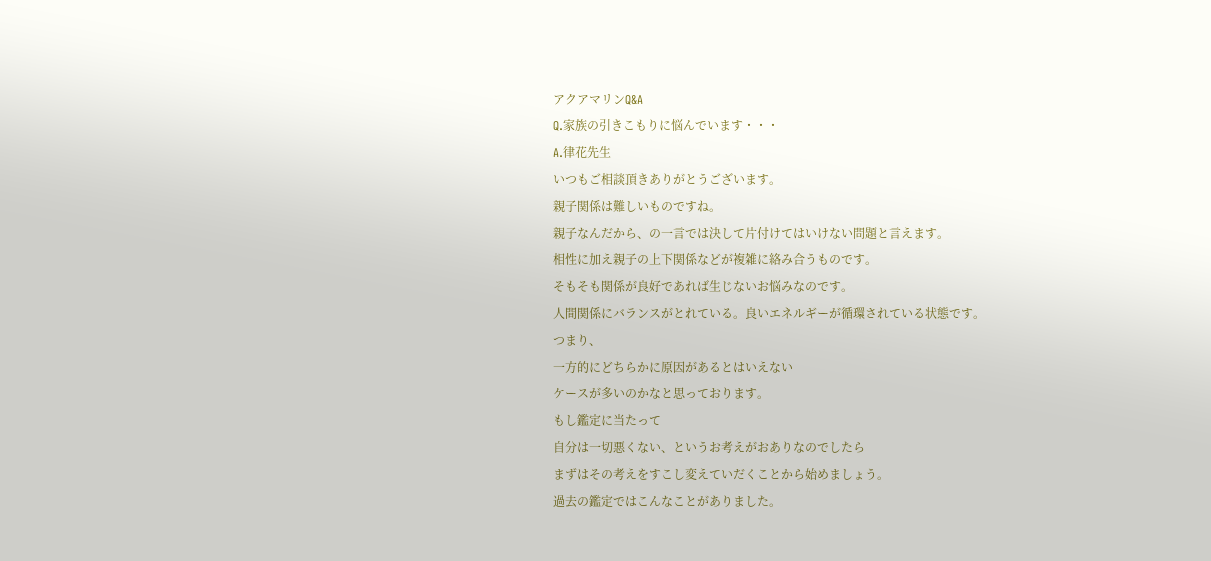アクアマリンQ&A
Q.家族の引きこもりに悩んでいます・・・
A.律花先生
いつもご相談頂きありがとうございます。
親子関係は難しいものですね。
親子なんだから、の一言では決して片付けてはいけない問題と言えます。
相性に加え親子の上下関係などが複雑に絡み合うものです。
そもそも関係が良好であれば生じないお悩みなのです。
人間関係にバランスがとれている。良いエネルギーが循環されている状態です。
つまり、
一方的にどちらかに原因があるとはいえない
ケースが多いのかなと思っております。
もし鑑定に当たって
自分は一切悪くない、というお考えがおありなのでしたら
まずはその考えをすこし変えていだくことから始めましょう。
過去の鑑定ではこんなことがありました。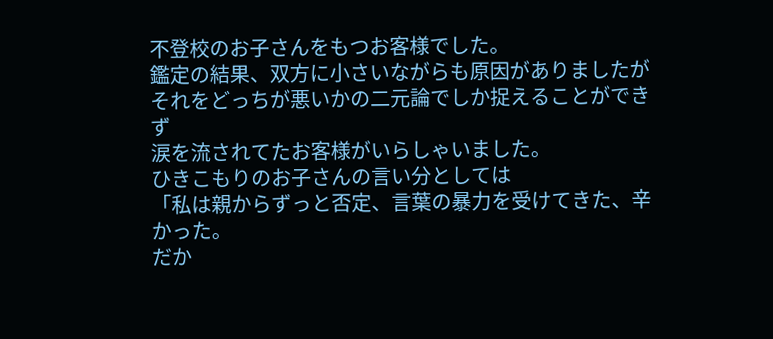不登校のお子さんをもつお客様でした。
鑑定の結果、双方に小さいながらも原因がありましたが
それをどっちが悪いかの二元論でしか捉えることができず
涙を流されてたお客様がいらしゃいました。
ひきこもりのお子さんの言い分としては
「私は親からずっと否定、言葉の暴力を受けてきた、辛かった。
だか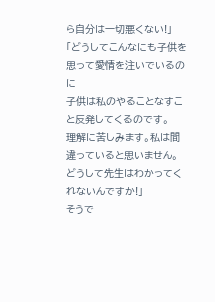ら自分は一切悪くない!」
「どうしてこんなにも子供を思って愛情を注いでいるのに
子供は私のやることなすこと反発してくるのです。
理解に苦しみます。私は間違っていると思いません。
どうして先生はわかってくれないんですか!」
そうで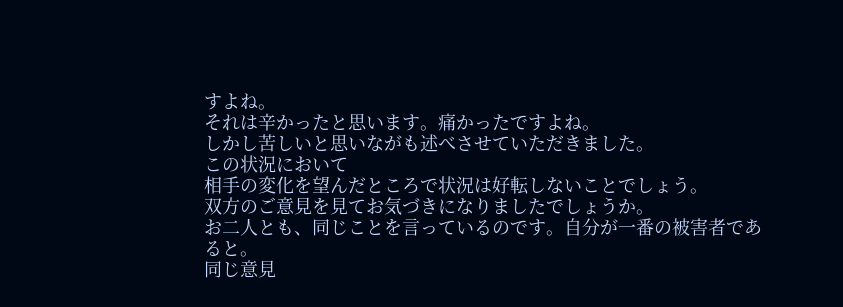すよね。
それは辛かったと思います。痛かったですよね。
しかし苦しいと思いながも述べさせていただきました。
この状況において
相手の変化を望んだところで状況は好転しないことでしょう。
双方のご意見を見てお気づきになりましたでしょうか。
お二人とも、同じことを言っているのです。自分が一番の被害者であると。
同じ意見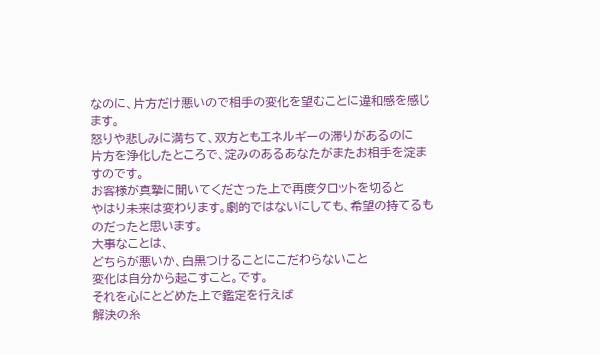なのに、片方だけ悪いので相手の変化を望むことに違和感を感じます。
怒りや悲しみに満ちて、双方ともエネルギーの滞りがあるのに
片方を浄化したところで、淀みのあるあなたがまたお相手を淀ますのです。
お客様が真摯に聞いてくださった上で再度タロットを切ると
やはり未来は変わります。劇的ではないにしても、希望の持てるものだったと思います。
大事なことは、
どちらが悪いか、白黒つけることにこだわらないこと
変化は自分から起こすこと。です。
それを心にとどめた上で鑑定を行えば
解決の糸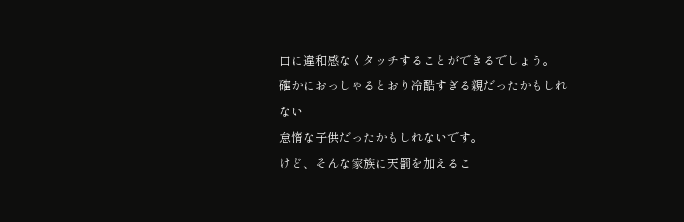口に違和感なくタッチすることができるでしょう。
確かにおっしゃるとおり冷酷すぎる親だったかもしれない
怠惰な子供だったかもしれないです。
けど、そんな家族に天罰を加えるこ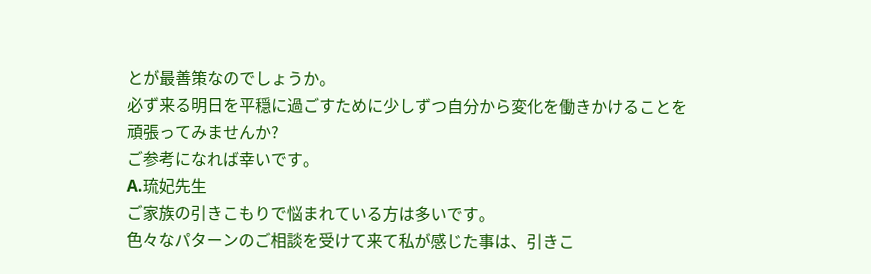とが最善策なのでしょうか。
必ず来る明日を平穏に過ごすために少しずつ自分から変化を働きかけることを
頑張ってみませんか?
ご参考になれば幸いです。
A.琉妃先生
ご家族の引きこもりで悩まれている方は多いです。
色々なパターンのご相談を受けて来て私が感じた事は、引きこ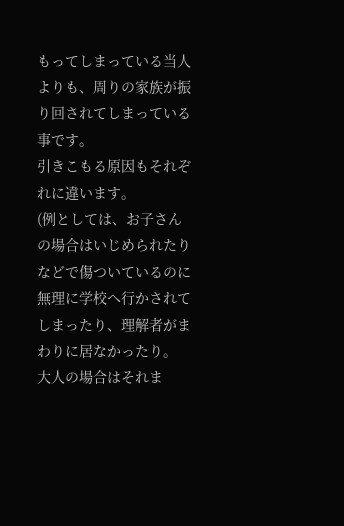もってしまっている当人よりも、周りの家族が振り回されてしまっている事です。
引きこもる原因もそれぞれに違います。
(例としては、お子さんの場合はいじめられたりなどで傷ついているのに無理に学校へ行かされてしまったり、理解者がまわりに居なかったり。
大人の場合はそれま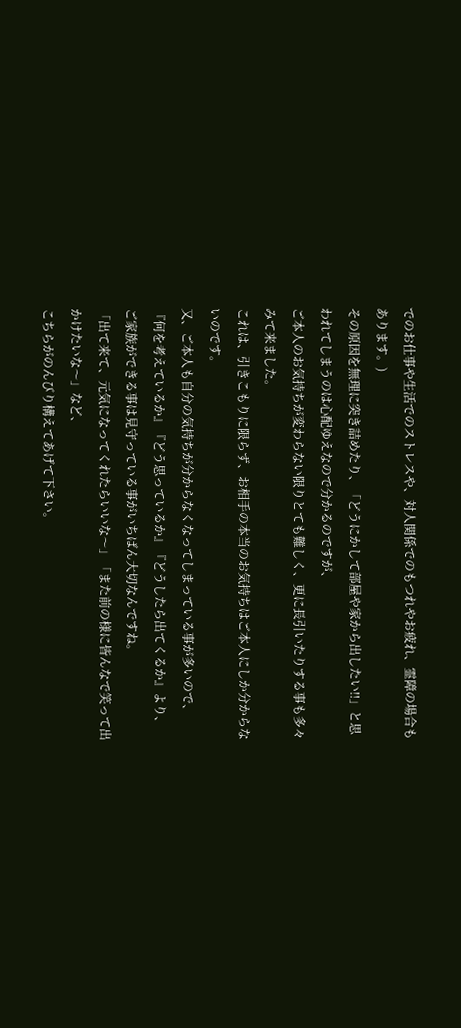でのお仕事や生活でのストレスや、対人関係でのもつれやお疲れ、霊障の場合もあります。)
その原因を無理に突き詰めたり、「どうにかして部屋や家から出したい‼」と思われてしまうのは心配ゆえなので分かるのですが、
ご本人のお気持ちが変わらない限りとても難しく、更に長引いたりする事も多々みて来ました。
これは、引きこもりに限らず、お相手の本当のお気持ちはご本人にしか分からないのです。
又、ご本人も自分の気持ちが分からなくなってしまっている事が多いので、
『何を考えているか』『どう思っているか』『どうしたら出てくるか』より、
ご家族ができる事は見守っている事がいちばん大切なんですね。
「出て来て、元気になってくれたらいいな〜」「また前の様に皆んなで笑って出かけたいな〜」など、
こちらがのんびり構えてあげて下さい。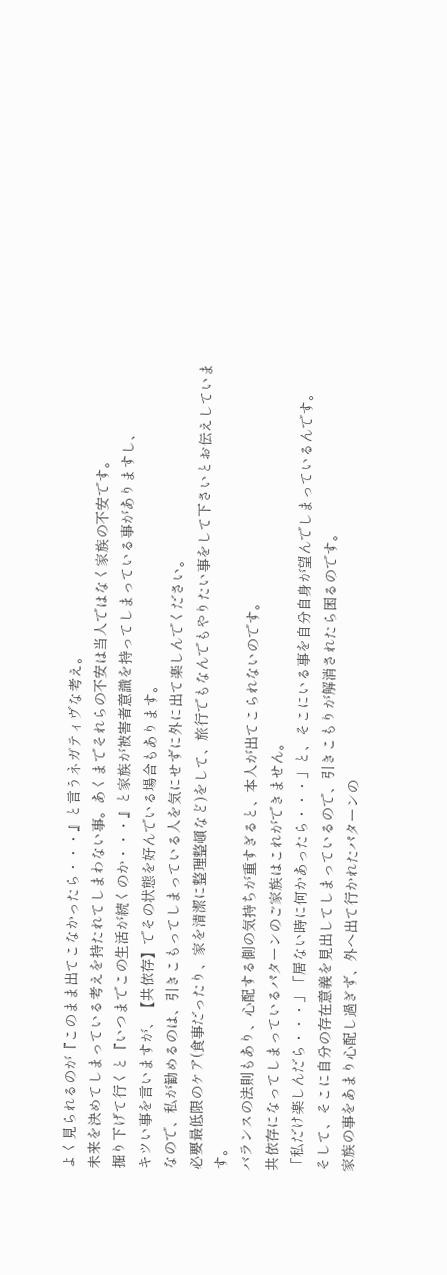よく見られるのが『このまま出てこなかったら・・・』と言うネガティヴな考え。
未来を決めてしまっている考えを持たれてしまわない事。あくまでそれらの不安は当人ではなく家族の不安です。
掘り下げて行くと『いつまでこの生活が続くのか・・・』と家族が被害者意識を持ってしまっている事がありますし、
キツい事を言いますが、【共依存】でその状態を好んでいる場合もあります。
なので、私が勧めるのは、引きこもってしまっている人を気にせずに外に出て楽しんでください。
必要最低限のケア(食事だったり、家を清潔に整理整頓など)をして、旅行でもなんでもやりたい事をして下さいとお伝えしています。
バランスの法則もあり、心配する側の気持ちが重すぎると、本人が出てこられないのです。
共依存になってしまっているパターンのご家族はこれができません。
「私だけ楽しんだら・・・」「居ない時に何かあったら・・・」と、そこにいる事を自分自身が望んでしまっているんです。
そして、そこに自分の存在意義を見出してしまっているので、引きこもりが解消されたら困るのです。
家族の事をあまり心配し過ぎず、外へ出て行かれたパターンの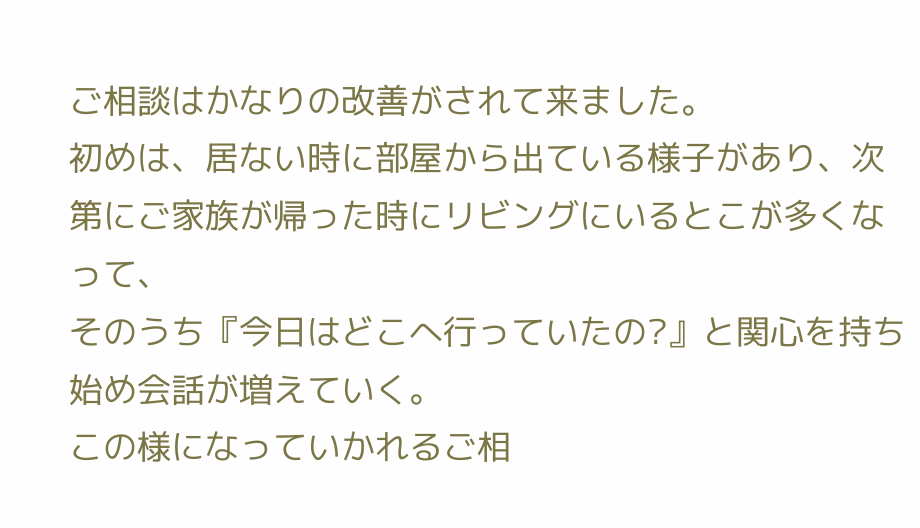ご相談はかなりの改善がされて来ました。
初めは、居ない時に部屋から出ている様子があり、次第にご家族が帰った時にリビングにいるとこが多くなって、
そのうち『今日はどこへ行っていたの?』と関心を持ち始め会話が増えていく。
この様になっていかれるご相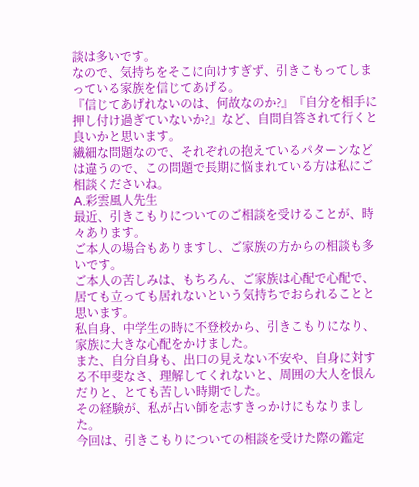談は多いです。
なので、気持ちをそこに向けすぎず、引きこもってしまっている家族を信じてあげる。
『信じてあげれないのは、何故なのか?』『自分を相手に押し付け過ぎていないか?』など、自問自答されて行くと良いかと思います。
繊細な問題なので、それぞれの抱えているパターンなどは違うので、この問題で長期に悩まれている方は私にご相談くださいね。
A.彩雲風人先生
最近、引きこもりについてのご相談を受けることが、時々あります。
ご本人の場合もありますし、ご家族の方からの相談も多いです。
ご本人の苦しみは、もちろん、ご家族は心配で心配で、居ても立っても居れないという気持ちでおられることと思います。
私自身、中学生の時に不登校から、引きこもりになり、家族に大きな心配をかけました。
また、自分自身も、出口の見えない不安や、自身に対する不甲斐なさ、理解してくれないと、周囲の大人を恨んだりと、とても苦しい時期でした。
その経験が、私が占い師を志すきっかけにもなりました。
今回は、引きこもりについての相談を受けた際の鑑定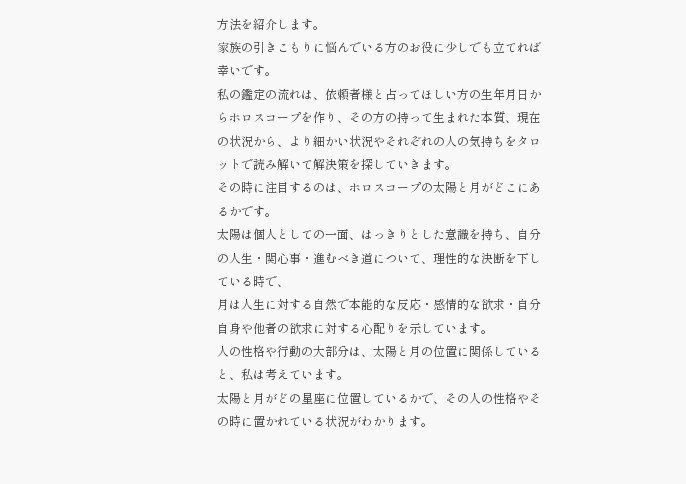方法を紹介します。
家族の引きこもりに悩んでいる方のお役に少しでも立てれば幸いです。
私の鑑定の流れは、依頼者様と占ってほしい方の生年月日からホロスコープを作り、その方の持って生まれた本質、現在の状況から、より細かい状況やそれぞれの人の気持ちをタロットで読み解いて解決策を探していきます。
その時に注目するのは、ホロスコープの太陽と月がどこにあるかです。
太陽は個人としての一面、はっきりとした意識を持ち、自分の人生・関心事・進むべき道について、理性的な決断を下している時で、
月は人生に対する自然で本能的な反応・感情的な欲求・自分自身や他者の欲求に対する心配りを示しています。
人の性格や行動の大部分は、太陽と月の位置に関係していると、私は考えています。
太陽と月がどの星座に位置しているかで、その人の性格やその時に置かれている状況がわかります。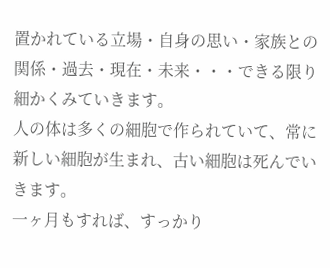置かれている立場・自身の思い・家族との関係・過去・現在・未来・・・できる限り細かくみていきます。
人の体は多くの細胞で作られていて、常に新しい細胞が生まれ、古い細胞は死んでいきます。
一ヶ月もすれば、すっかり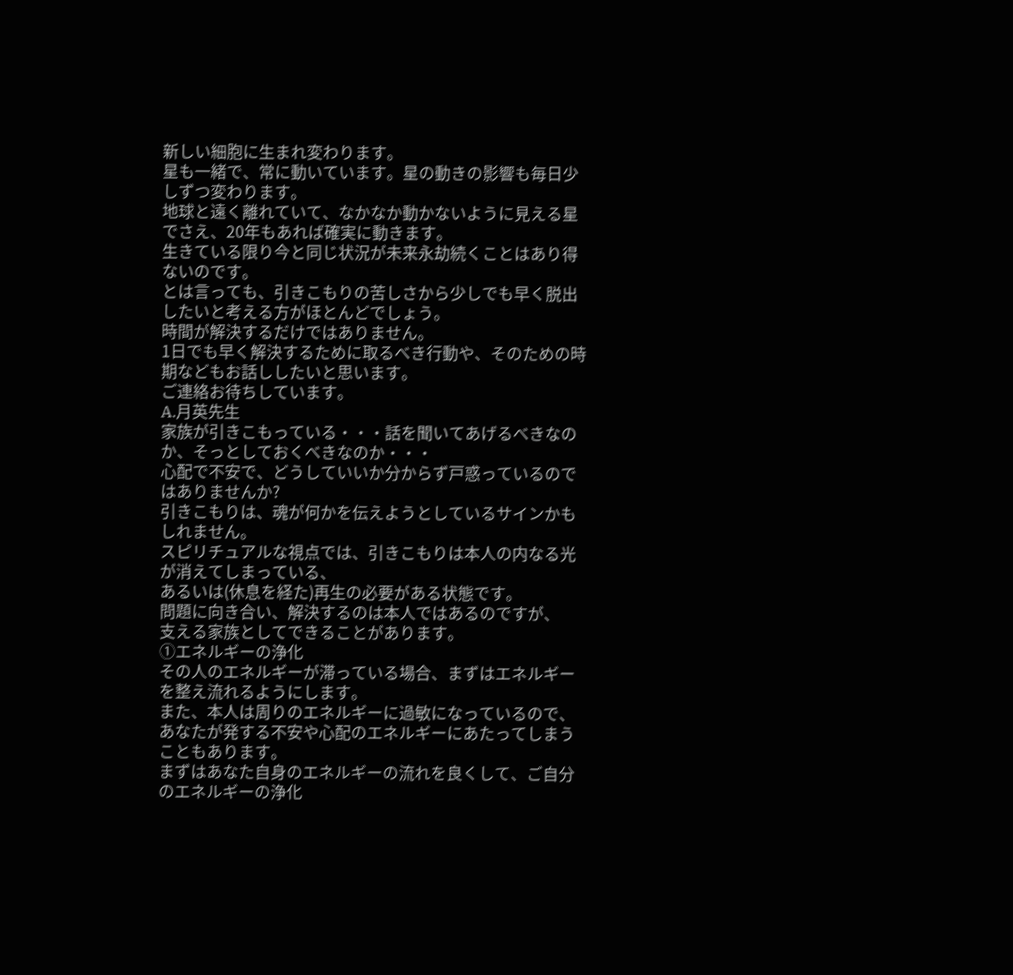新しい細胞に生まれ変わります。
星も一緒で、常に動いています。星の動きの影響も毎日少しずつ変わります。
地球と遠く離れていて、なかなか動かないように見える星でさえ、20年もあれば確実に動きます。
生きている限り今と同じ状況が未来永劫続くことはあり得ないのです。
とは言っても、引きこもりの苦しさから少しでも早く脱出したいと考える方がほとんどでしょう。
時間が解決するだけではありません。
1日でも早く解決するために取るべき行動や、そのための時期などもお話ししたいと思います。
ご連絡お待ちしています。
A.月英先生
家族が引きこもっている・・・話を聞いてあげるべきなのか、そっとしておくべきなのか・・・
心配で不安で、どうしていいか分からず戸惑っているのではありませんか?
引きこもりは、魂が何かを伝えようとしているサインかもしれません。
スピリチュアルな視点では、引きこもりは本人の内なる光が消えてしまっている、
あるいは(休息を経た)再生の必要がある状態です。
問題に向き合い、解決するのは本人ではあるのですが、
支える家族としてできることがあります。
①エネルギーの浄化
その人のエネルギーが滞っている場合、まずはエネルギーを整え流れるようにします。
また、本人は周りのエネルギーに過敏になっているので、
あなたが発する不安や心配のエネルギーにあたってしまうこともあります。
まずはあなた自身のエネルギーの流れを良くして、ご自分のエネルギーの浄化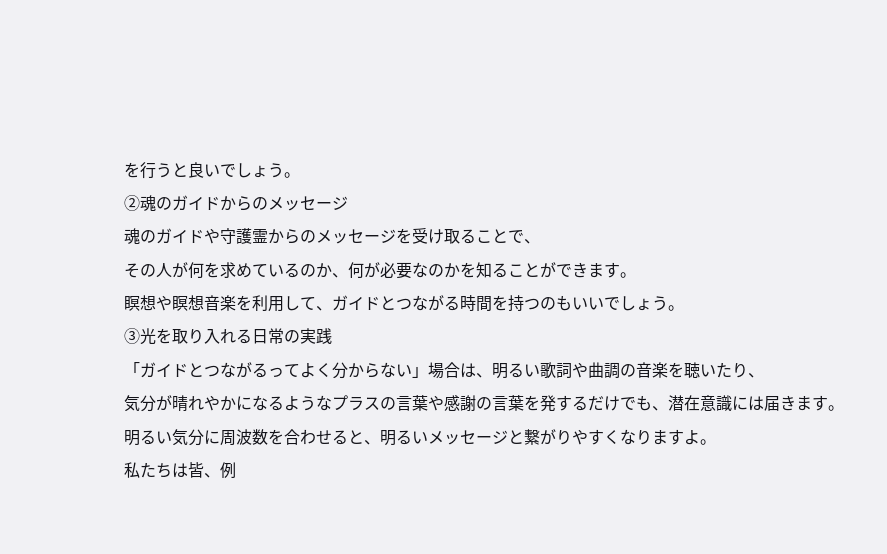を行うと良いでしょう。
②魂のガイドからのメッセージ
魂のガイドや守護霊からのメッセージを受け取ることで、
その人が何を求めているのか、何が必要なのかを知ることができます。
瞑想や瞑想音楽を利用して、ガイドとつながる時間を持つのもいいでしょう。
③光を取り入れる日常の実践
「ガイドとつながるってよく分からない」場合は、明るい歌詞や曲調の音楽を聴いたり、
気分が晴れやかになるようなプラスの言葉や感謝の言葉を発するだけでも、潜在意識には届きます。
明るい気分に周波数を合わせると、明るいメッセージと繋がりやすくなりますよ。
私たちは皆、例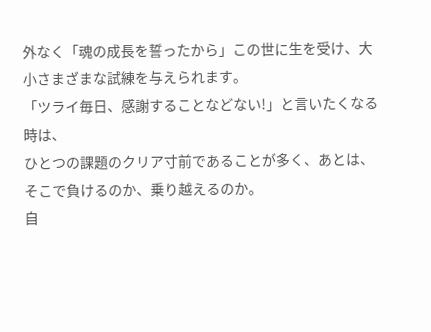外なく「魂の成長を誓ったから」この世に生を受け、大小さまざまな試練を与えられます。
「ツライ毎日、感謝することなどない!」と言いたくなる時は、
ひとつの課題のクリア寸前であることが多く、あとは、そこで負けるのか、乗り越えるのか。
自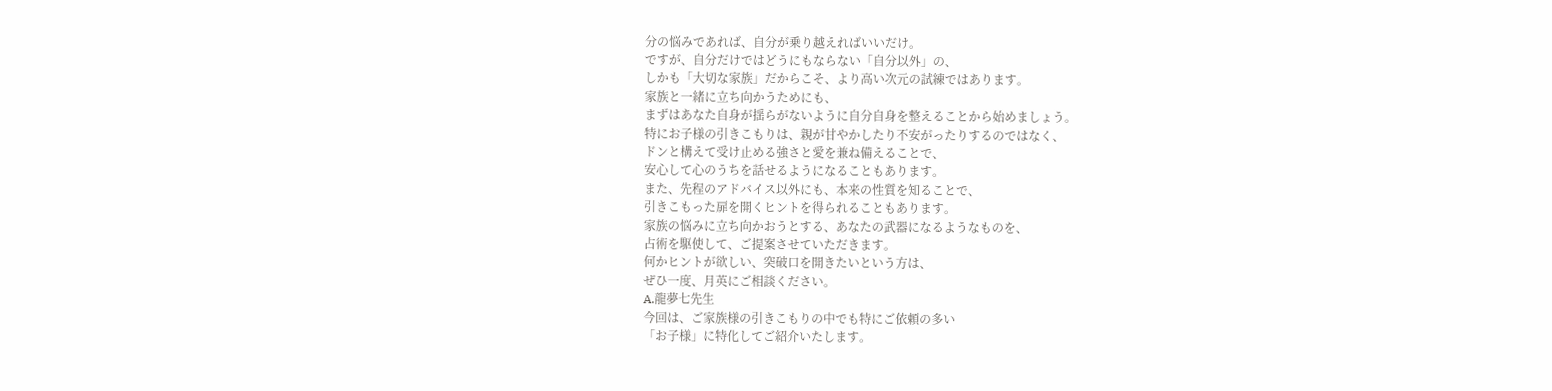分の悩みであれば、自分が乗り越えればいいだけ。
ですが、自分だけではどうにもならない「自分以外」の、
しかも「大切な家族」だからこそ、より高い次元の試練ではあります。
家族と一緒に立ち向かうためにも、
まずはあなた自身が揺らがないように自分自身を整えることから始めましょう。
特にお子様の引きこもりは、親が甘やかしたり不安がったりするのではなく、
ドンと構えて受け止める強さと愛を兼ね備えることで、
安心して心のうちを話せるようになることもあります。
また、先程のアドバイス以外にも、本来の性質を知ることで、
引きこもった扉を開くヒントを得られることもあります。
家族の悩みに立ち向かおうとする、あなたの武器になるようなものを、
占術を駆使して、ご提案させていただきます。
何かヒントが欲しい、突破口を開きたいという方は、
ぜひ一度、月英にご相談ください。
A.龍夢七先生
今回は、ご家族様の引きこもりの中でも特にご依頼の多い
「お子様」に特化してご紹介いたします。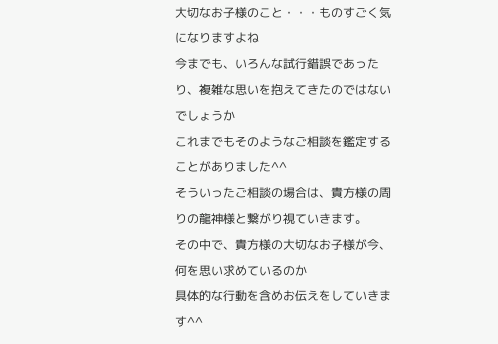大切なお子様のこと・・・ものすごく気になりますよね
今までも、いろんな試行錯誤であったり、複雑な思いを抱えてきたのではないでしょうか
これまでもそのようなご相談を鑑定することがありました^^
そういったご相談の場合は、貴方様の周りの龍神様と繋がり視ていきます。
その中で、貴方様の大切なお子様が今、何を思い求めているのか
具体的な行動を含めお伝えをしていきます^^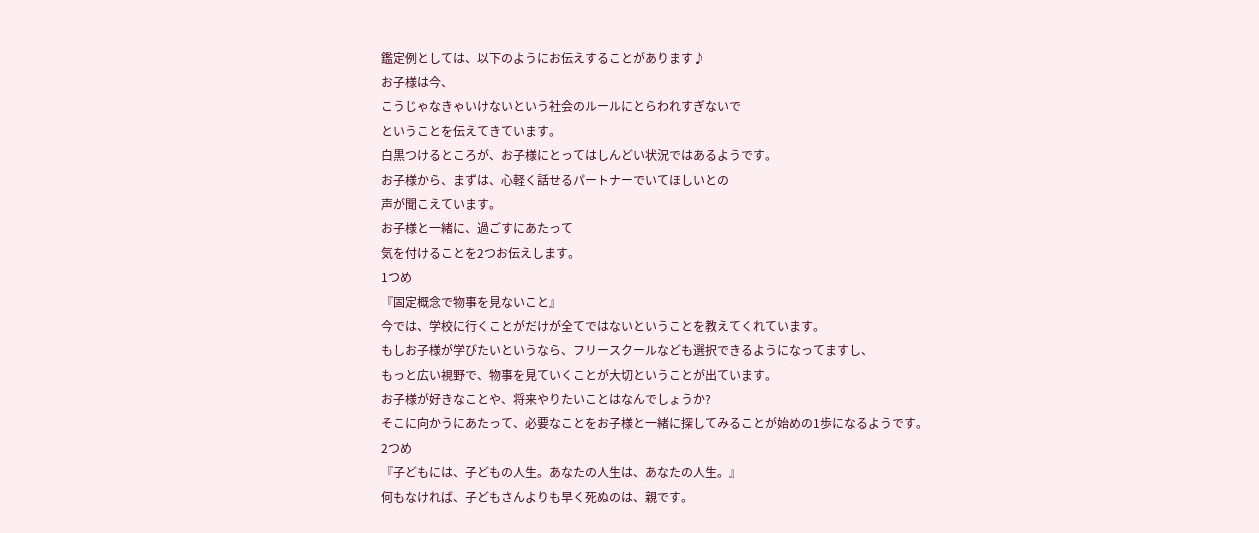鑑定例としては、以下のようにお伝えすることがあります♪
お子様は今、
こうじゃなきゃいけないという社会のルールにとらわれすぎないで
ということを伝えてきています。
白黒つけるところが、お子様にとってはしんどい状況ではあるようです。
お子様から、まずは、心軽く話せるパートナーでいてほしいとの
声が聞こえています。
お子様と一緒に、過ごすにあたって
気を付けることを2つお伝えします。
1つめ
『固定概念で物事を見ないこと』
今では、学校に行くことがだけが全てではないということを教えてくれています。
もしお子様が学びたいというなら、フリースクールなども選択できるようになってますし、
もっと広い視野で、物事を見ていくことが大切ということが出ています。
お子様が好きなことや、将来やりたいことはなんでしょうか?
そこに向かうにあたって、必要なことをお子様と一緒に探してみることが始めの1歩になるようです。
2つめ
『子どもには、子どもの人生。あなたの人生は、あなたの人生。』
何もなければ、子どもさんよりも早く死ぬのは、親です。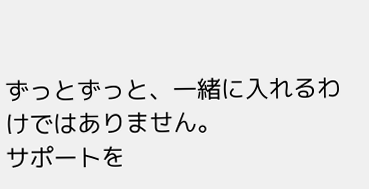ずっとずっと、一緒に入れるわけではありません。
サポートを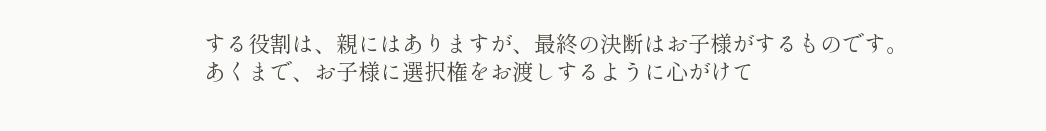する役割は、親にはありますが、最終の決断はお子様がするものです。
あくまで、お子様に選択権をお渡しするように心がけて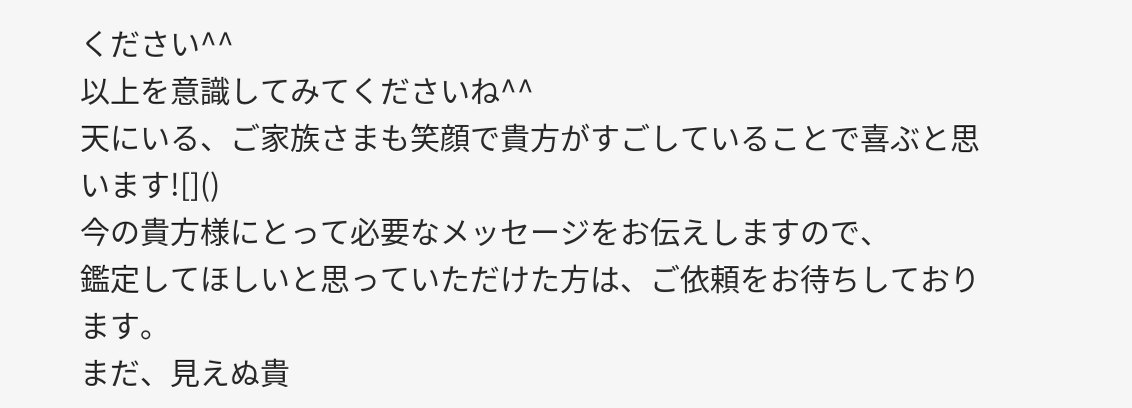ください^^
以上を意識してみてくださいね^^
天にいる、ご家族さまも笑顔で貴方がすごしていることで喜ぶと思います![]()
今の貴方様にとって必要なメッセージをお伝えしますので、
鑑定してほしいと思っていただけた方は、ご依頼をお待ちしております。
まだ、見えぬ貴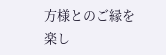方様とのご縁を楽し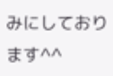みにしております^^